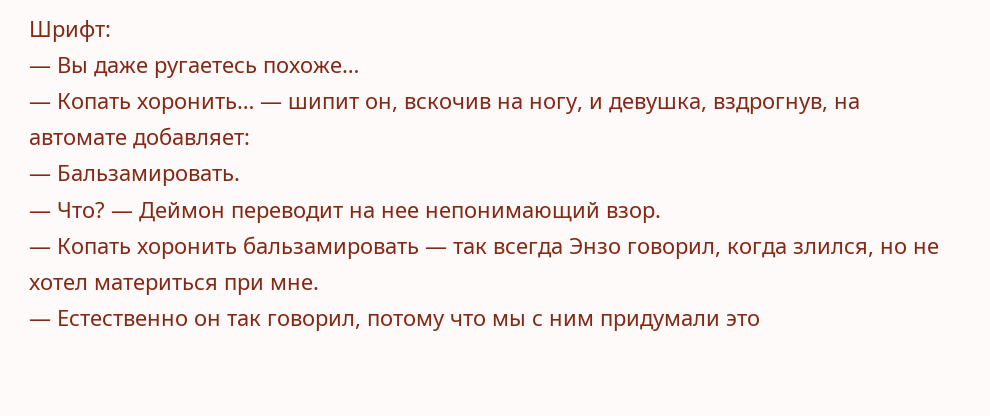Шрифт:
— Вы даже ругаетесь похоже…
— Копать хоронить… — шипит он, вскочив на ногу, и девушка, вздрогнув, на автомате добавляет:
— Бальзамировать.
— Что? — Деймон переводит на нее непонимающий взор.
— Копать хоронить бальзамировать — так всегда Энзо говорил, когда злился, но не хотел материться при мне.
— Естественно он так говорил, потому что мы с ним придумали это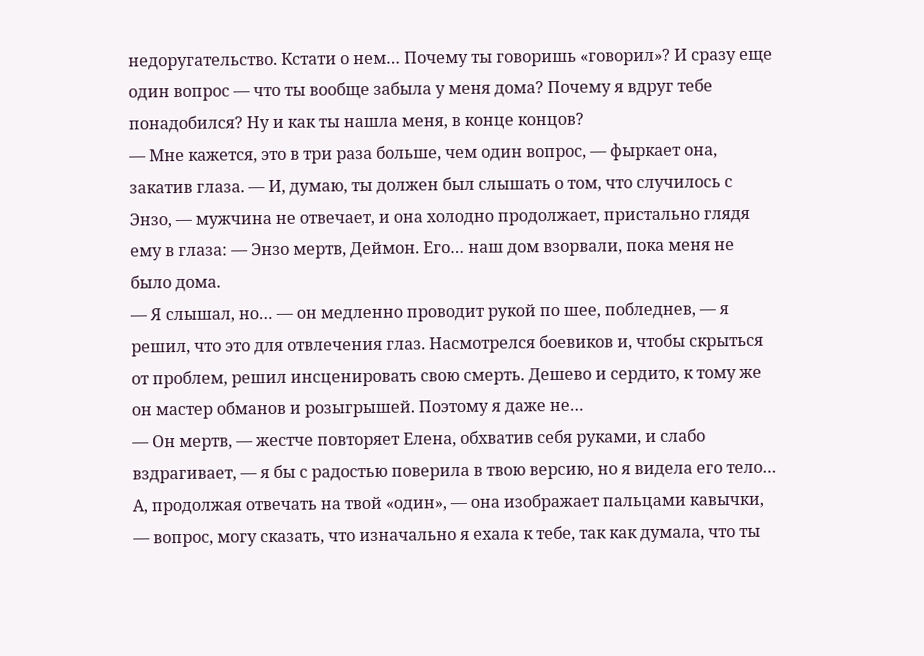недоругательство. Кстати о нем… Почему ты говоришь «говорил»? И сразу еще один вопрос — что ты вообще забыла у меня дома? Почему я вдруг тебе понадобился? Ну и как ты нашла меня, в конце концов?
— Мне кажется, это в три раза больше, чем один вопрос, — фыркает она, закатив глаза. — И, думаю, ты должен был слышать о том, что случилось с Энзо, — мужчина не отвечает, и она холодно продолжает, пристально глядя ему в глаза: — Энзо мертв, Деймон. Его… наш дом взорвали, пока меня не было дома.
— Я слышал, но… — он медленно проводит рукой по шее, побледнев, — я решил, что это для отвлечения глаз. Насмотрелся боевиков и, чтобы скрыться от проблем, решил инсценировать свою смерть. Дешево и сердито, к тому же он мастер обманов и розыгрышей. Поэтому я даже не…
— Он мертв, — жестче повторяет Елена, обхватив себя руками, и слабо вздрагивает, — я бы с радостью поверила в твою версию, но я видела его тело… А, продолжая отвечать на твой «один», — она изображает пальцами кавычки, — вопрос, могу сказать, что изначально я ехала к тебе, так как думала, что ты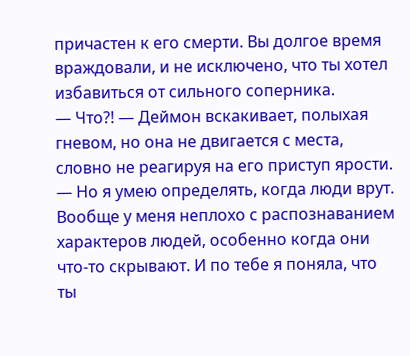причастен к его смерти. Вы долгое время враждовали, и не исключено, что ты хотел избавиться от сильного соперника.
— Что?! — Деймон вскакивает, полыхая гневом, но она не двигается с места, словно не реагируя на его приступ ярости.
— Но я умею определять, когда люди врут. Вообще у меня неплохо с распознаванием характеров людей, особенно когда они что-то скрывают. И по тебе я поняла, что ты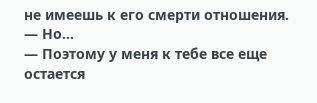не имеешь к его смерти отношения.
— Но…
— Поэтому у меня к тебе все еще остается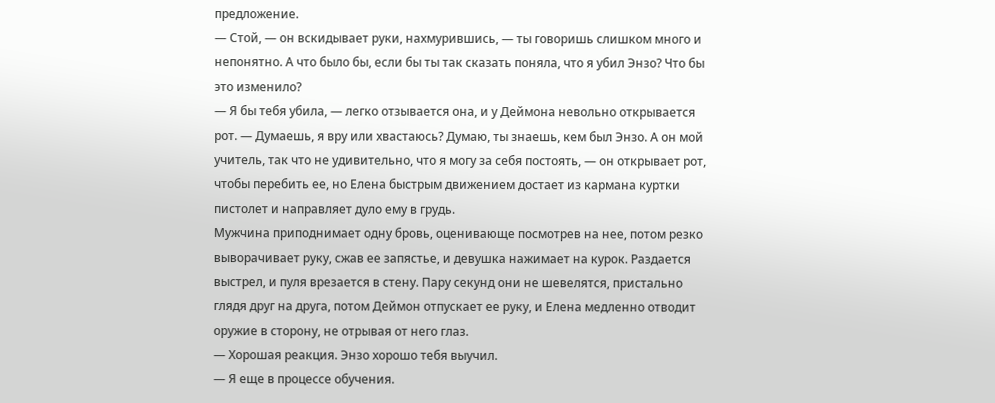предложение.
— Стой, — он вскидывает руки, нахмурившись, — ты говоришь слишком много и непонятно. А что было бы, если бы ты так сказать поняла, что я убил Энзо? Что бы это изменило?
— Я бы тебя убила, — легко отзывается она, и у Деймона невольно открывается рот. — Думаешь, я вру или хвастаюсь? Думаю, ты знаешь, кем был Энзо. А он мой учитель, так что не удивительно, что я могу за себя постоять, — он открывает рот, чтобы перебить ее, но Елена быстрым движением достает из кармана куртки пистолет и направляет дуло ему в грудь.
Мужчина приподнимает одну бровь, оценивающе посмотрев на нее, потом резко выворачивает руку, сжав ее запястье, и девушка нажимает на курок. Раздается выстрел, и пуля врезается в стену. Пару секунд они не шевелятся, пристально глядя друг на друга, потом Деймон отпускает ее руку, и Елена медленно отводит оружие в сторону, не отрывая от него глаз.
— Хорошая реакция. Энзо хорошо тебя выучил.
— Я еще в процессе обучения.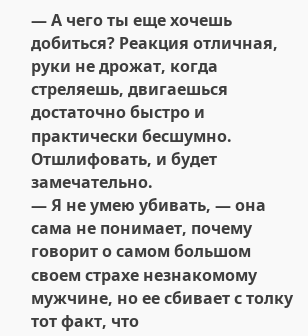— А чего ты еще хочешь добиться? Реакция отличная, руки не дрожат, когда стреляешь, двигаешься достаточно быстро и практически бесшумно. Отшлифовать, и будет замечательно.
— Я не умею убивать, — она сама не понимает, почему говорит о самом большом своем страхе незнакомому мужчине, но ее сбивает с толку тот факт, что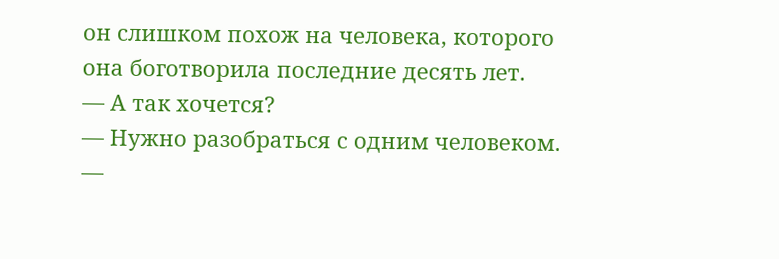он слишком похож на человека, которого она боготворила последние десять лет.
— А так хочется?
— Нужно разобраться с одним человеком.
—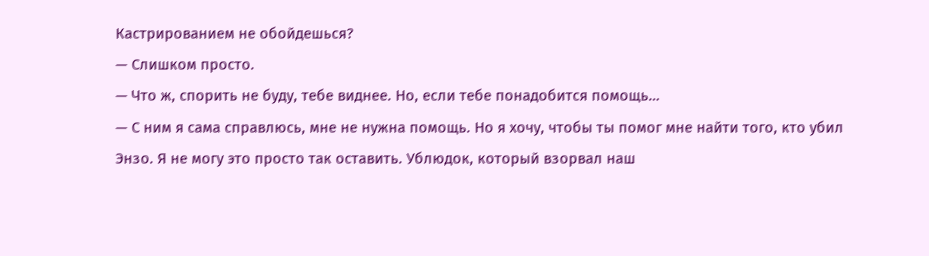Кастрированием не обойдешься?
— Слишком просто.
— Что ж, спорить не буду, тебе виднее. Но, если тебе понадобится помощь…
— С ним я сама справлюсь, мне не нужна помощь. Но я хочу, чтобы ты помог мне найти того, кто убил Энзо. Я не могу это просто так оставить. Ублюдок, который взорвал наш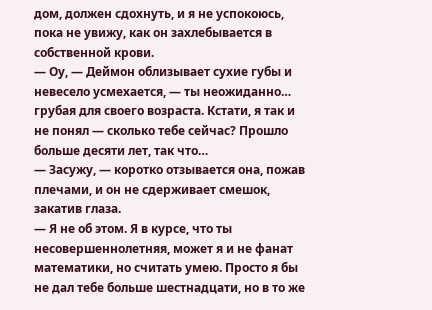дом, должен сдохнуть, и я не успокоюсь, пока не увижу, как он захлебывается в собственной крови.
— Оу, — Деймон облизывает сухие губы и невесело усмехается, — ты неожиданно… грубая для своего возраста. Кстати, я так и не понял — сколько тебе сейчас? Прошло больше десяти лет, так что…
— Засужу, — коротко отзывается она, пожав плечами, и он не сдерживает смешок, закатив глаза.
— Я не об этом. Я в курсе, что ты несовершеннолетняя, может я и не фанат математики, но считать умею. Просто я бы не дал тебе больше шестнадцати, но в то же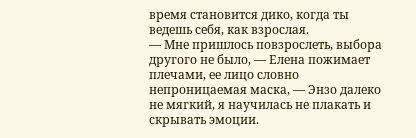время становится дико, когда ты ведешь себя, как взрослая.
— Мне пришлось повзрослеть, выбора другого не было, — Елена пожимает плечами, ее лицо словно непроницаемая маска, — Энзо далеко не мягкий, я научилась не плакать и скрывать эмоции.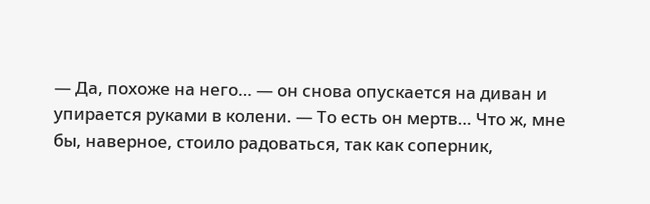— Да, похоже на него… — он снова опускается на диван и упирается руками в колени. — То есть он мертв… Что ж, мне бы, наверное, стоило радоваться, так как соперник,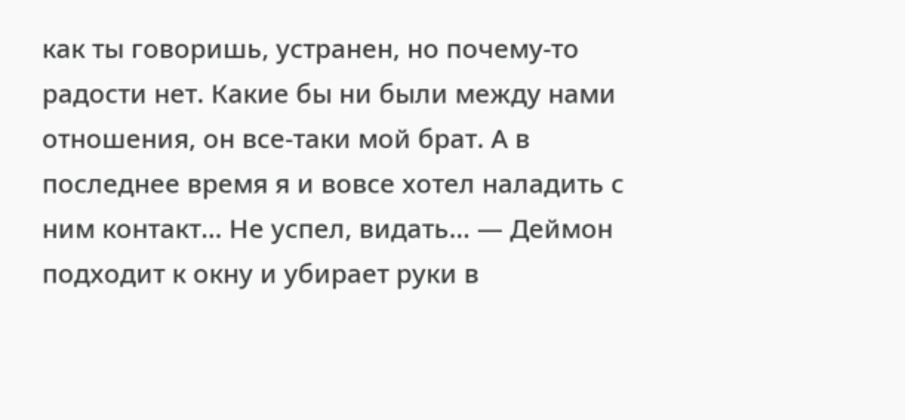как ты говоришь, устранен, но почему-то радости нет. Какие бы ни были между нами отношения, он все-таки мой брат. А в последнее время я и вовсе хотел наладить с ним контакт… Не успел, видать… — Деймон подходит к окну и убирает руки в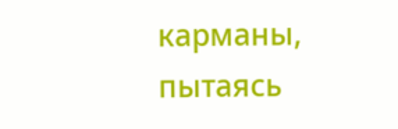карманы, пытаясь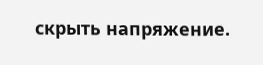скрыть напряжение.